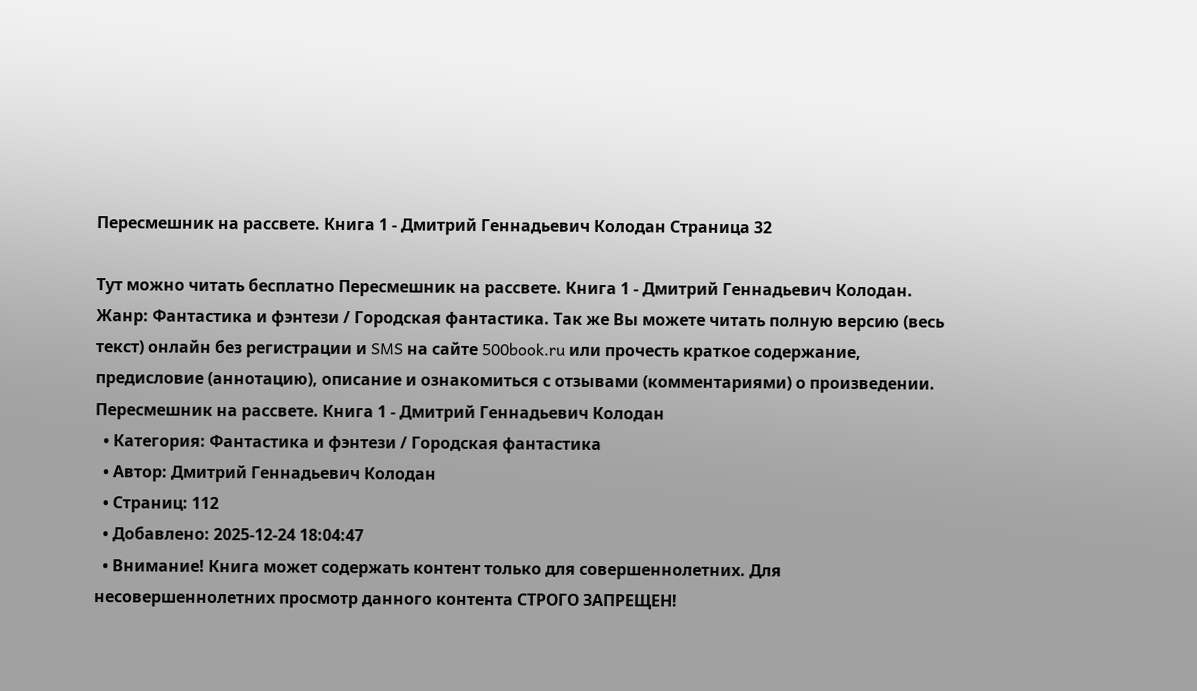Пересмешник на рассвете. Книга 1 - Дмитрий Геннадьевич Колодан Страница 32

Тут можно читать бесплатно Пересмешник на рассвете. Книга 1 - Дмитрий Геннадьевич Колодан. Жанр: Фантастика и фэнтези / Городская фантастика. Так же Вы можете читать полную версию (весь текст) онлайн без регистрации и SMS на сайте 500book.ru или прочесть краткое содержание, предисловие (аннотацию), описание и ознакомиться с отзывами (комментариями) о произведении.
Пересмешник на рассвете. Книга 1 - Дмитрий Геннадьевич Колодан
  • Категория: Фантастика и фэнтези / Городская фантастика
  • Автор: Дмитрий Геннадьевич Колодан
  • Страниц: 112
  • Добавлено: 2025-12-24 18:04:47
  • Внимание! Книга может содержать контент только для совершеннолетних. Для несовершеннолетних просмотр данного контента СТРОГО ЗАПРЕЩЕН!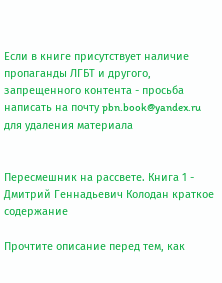Если в книге присутствует наличие пропаганды ЛГБТ и другого, запрещенного контента - просьба написать на почту pbn.book@yandex.ru для удаления материала


Пересмешник на рассвете. Книга 1 - Дмитрий Геннадьевич Колодан краткое содержание

Прочтите описание перед тем, как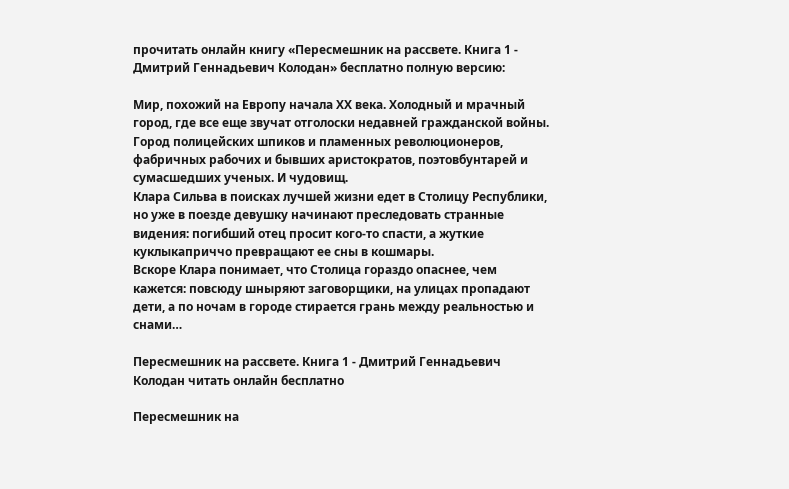прочитать онлайн книгу «Пересмешник на рассвете. Книга 1 - Дмитрий Геннадьевич Колодан» бесплатно полную версию:

Мир, похожий на Европу начала ХХ века. Холодный и мрачный город, где все еще звучат отголоски недавней гражданской войны. Город полицейских шпиков и пламенных революционеров, фабричных рабочих и бывших аристократов, поэтовбунтарей и сумасшедших ученых. И чудовищ.
Клара Сильва в поисках лучшей жизни едет в Столицу Республики, но уже в поезде девушку начинают преследовать странные видения: погибший отец просит кого-то спасти, а жуткие куклыкаприччо превращают ее сны в кошмары.
Вскоре Клара понимает, что Столица гораздо опаснее, чем кажется: повсюду шныряют заговорщики, на улицах пропадают дети, а по ночам в городе стирается грань между реальностью и снами…

Пересмешник на рассвете. Книга 1 - Дмитрий Геннадьевич Колодан читать онлайн бесплатно

Пересмешник на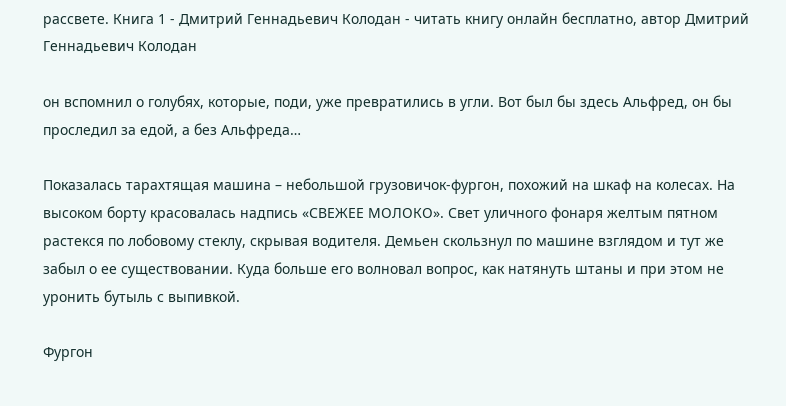рассвете. Книга 1 - Дмитрий Геннадьевич Колодан - читать книгу онлайн бесплатно, автор Дмитрий Геннадьевич Колодан

он вспомнил о голубях, которые, поди, уже превратились в угли. Вот был бы здесь Альфред, он бы проследил за едой, а без Альфреда…

Показалась тарахтящая машина – небольшой грузовичок-фургон, похожий на шкаф на колесах. На высоком борту красовалась надпись «СВЕЖЕЕ МОЛОКО». Свет уличного фонаря желтым пятном растекся по лобовому стеклу, скрывая водителя. Демьен скользнул по машине взглядом и тут же забыл о ее существовании. Куда больше его волновал вопрос, как натянуть штаны и при этом не уронить бутыль с выпивкой.

Фургон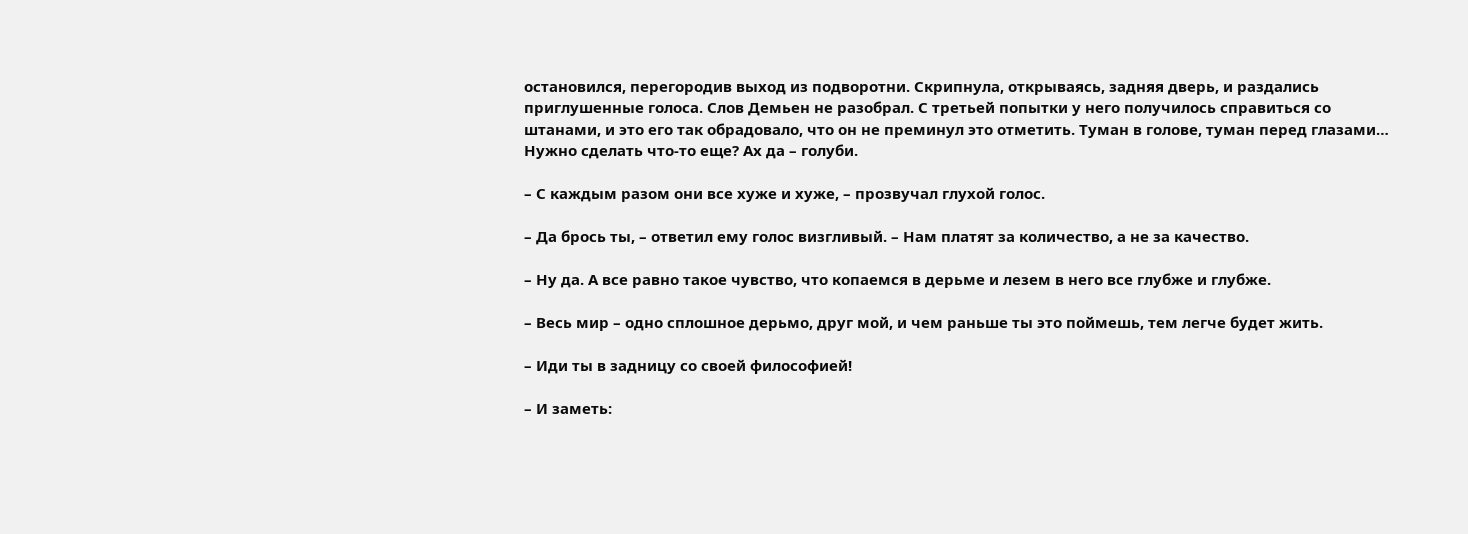остановился, перегородив выход из подворотни. Скрипнула, открываясь, задняя дверь, и раздались приглушенные голоса. Слов Демьен не разобрал. С третьей попытки у него получилось справиться со штанами, и это его так обрадовало, что он не преминул это отметить. Туман в голове, туман перед глазами… Нужно сделать что-то еще? Ах да – голуби.

– С каждым разом они все хуже и хуже, – прозвучал глухой голос.

– Да брось ты, – ответил ему голос визгливый. – Нам платят за количество, а не за качество.

– Ну да. А все равно такое чувство, что копаемся в дерьме и лезем в него все глубже и глубже.

– Весь мир – одно сплошное дерьмо, друг мой, и чем раньше ты это поймешь, тем легче будет жить.

– Иди ты в задницу со своей философией!

– И заметь: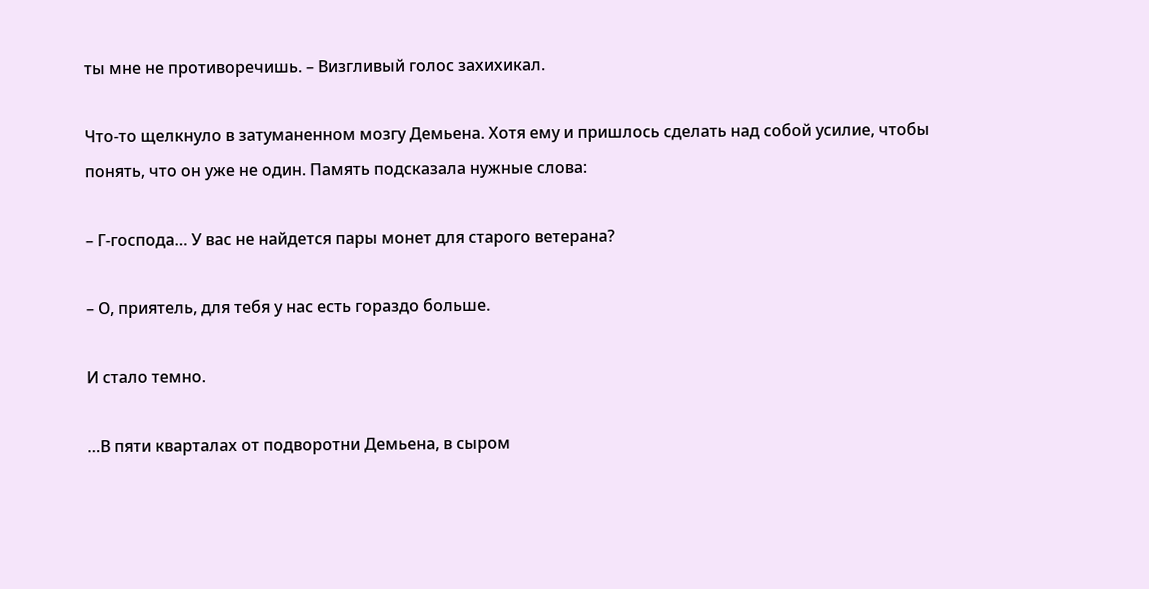ты мне не противоречишь. – Визгливый голос захихикал.

Что-то щелкнуло в затуманенном мозгу Демьена. Хотя ему и пришлось сделать над собой усилие, чтобы понять, что он уже не один. Память подсказала нужные слова:

– Г-господа… У вас не найдется пары монет для старого ветерана?

– О, приятель, для тебя у нас есть гораздо больше.

И стало темно.

…В пяти кварталах от подворотни Демьена, в сыром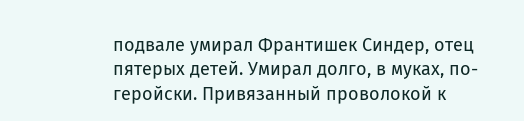подвале умирал Франтишек Синдер, отец пятерых детей. Умирал долго, в муках, по-геройски. Привязанный проволокой к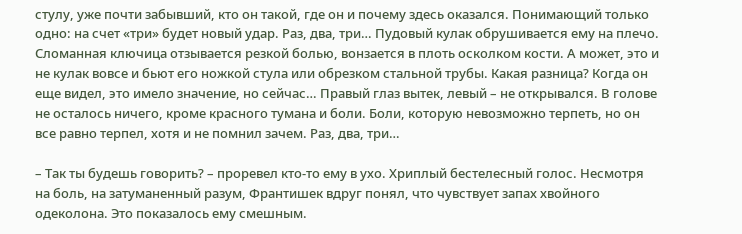стулу, уже почти забывший, кто он такой, где он и почему здесь оказался. Понимающий только одно: на счет «три» будет новый удар. Раз, два, три… Пудовый кулак обрушивается ему на плечо. Сломанная ключица отзывается резкой болью, вонзается в плоть осколком кости. А может, это и не кулак вовсе и бьют его ножкой стула или обрезком стальной трубы. Какая разница? Когда он еще видел, это имело значение, но сейчас… Правый глаз вытек, левый – не открывался. В голове не осталось ничего, кроме красного тумана и боли. Боли, которую невозможно терпеть, но он все равно терпел, хотя и не помнил зачем. Раз, два, три…

– Так ты будешь говорить? – проревел кто-то ему в ухо. Хриплый бестелесный голос. Несмотря на боль, на затуманенный разум, Франтишек вдруг понял, что чувствует запах хвойного одеколона. Это показалось ему смешным.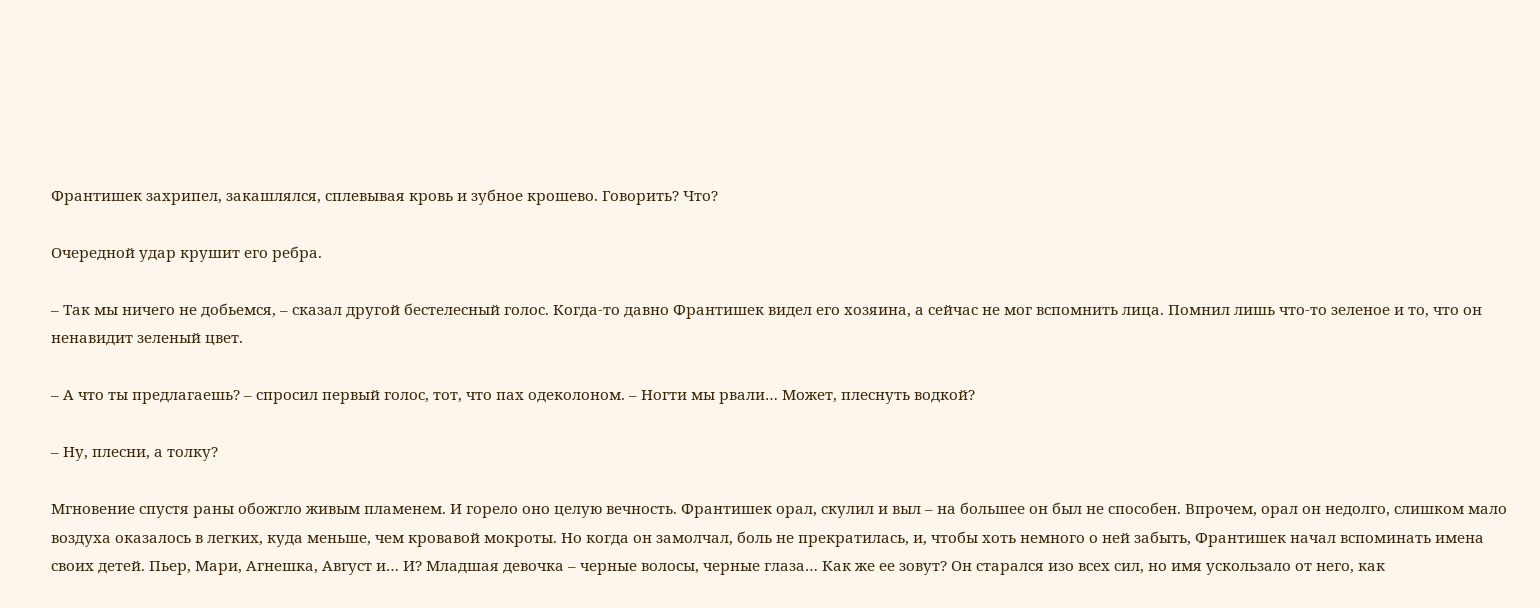Франтишек захрипел, закашлялся, сплевывая кровь и зубное крошево. Говорить? Что?

Очередной удар крушит его ребра.

– Так мы ничего не добьемся, – сказал другой бестелесный голос. Когда-то давно Франтишек видел его хозяина, а сейчас не мог вспомнить лица. Помнил лишь что-то зеленое и то, что он ненавидит зеленый цвет.

– А что ты предлагаешь? – спросил первый голос, тот, что пах одеколоном. – Ногти мы рвали… Может, плеснуть водкой?

– Ну, плесни, а толку?

Мгновение спустя раны обожгло живым пламенем. И горело оно целую вечность. Франтишек орал, скулил и выл – на большее он был не способен. Впрочем, орал он недолго, слишком мало воздуха оказалось в легких, куда меньше, чем кровавой мокроты. Но когда он замолчал, боль не прекратилась, и, чтобы хоть немного о ней забыть, Франтишек начал вспоминать имена своих детей. Пьер, Мари, Агнешка, Август и… И? Младшая девочка – черные волосы, черные глаза… Как же ее зовут? Он старался изо всех сил, но имя ускользало от него, как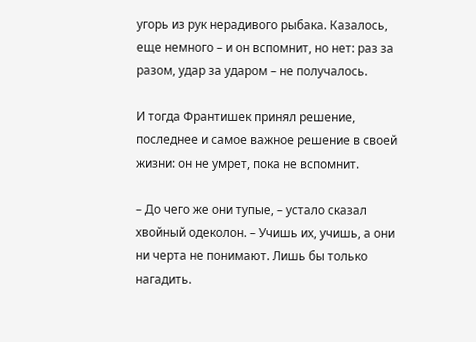угорь из рук нерадивого рыбака. Казалось, еще немного – и он вспомнит, но нет: раз за разом, удар за ударом – не получалось.

И тогда Франтишек принял решение, последнее и самое важное решение в своей жизни: он не умрет, пока не вспомнит.

– До чего же они тупые, – устало сказал хвойный одеколон. – Учишь их, учишь, а они ни черта не понимают. Лишь бы только нагадить.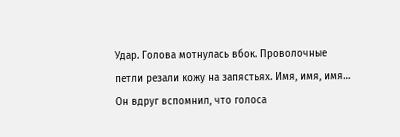Удар. Голова мотнулась вбок. Проволочные петли резали кожу на запястьях. Имя, имя, имя… Он вдруг вспомнил, что голоса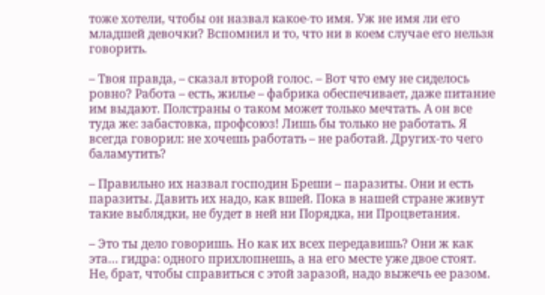тоже хотели, чтобы он назвал какое-то имя. Уж не имя ли его младшей девочки? Вспомнил и то, что ни в коем случае его нельзя говорить.

– Твоя правда, – сказал второй голос. – Вот что ему не сиделось ровно? Работа – есть, жилье – фабрика обеспечивает, даже питание им выдают. Полстраны о таком может только мечтать. А он все туда же: забастовка, профсоюз! Лишь бы только не работать. Я всегда говорил: не хочешь работать – не работай. Других-то чего баламутить?

– Правильно их назвал господин Бреши – паразиты. Они и есть паразиты. Давить их надо, как вшей. Пока в нашей стране живут такие выблядки, не будет в ней ни Порядка, ни Процветания.

– Это ты дело говоришь. Но как их всех передавишь? Они ж как эта… гидра: одного прихлопнешь, а на его месте уже двое стоят. Не, брат, чтобы справиться с этой заразой, надо выжечь ее разом.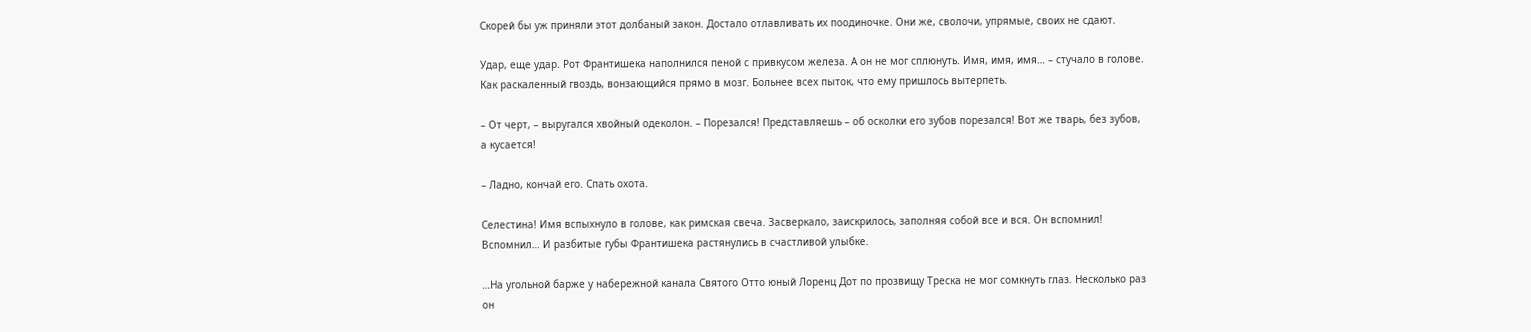Скорей бы уж приняли этот долбаный закон. Достало отлавливать их поодиночке. Они же, сволочи, упрямые, своих не сдают.

Удар, еще удар. Рот Франтишека наполнился пеной с привкусом железа. А он не мог сплюнуть. Имя, имя, имя… – стучало в голове. Как раскаленный гвоздь, вонзающийся прямо в мозг. Больнее всех пыток, что ему пришлось вытерпеть.

– От черт, – выругался хвойный одеколон. – Порезался! Представляешь – об осколки его зубов порезался! Вот же тварь, без зубов, а кусается!

– Ладно, кончай его. Спать охота.

Селестина! Имя вспыхнуло в голове, как римская свеча. Засверкало, заискрилось, заполняя собой все и вся. Он вспомнил! Вспомнил… И разбитые губы Франтишека растянулись в счастливой улыбке.

…На угольной барже у набережной канала Святого Отто юный Лоренц Дот по прозвищу Треска не мог сомкнуть глаз. Несколько раз он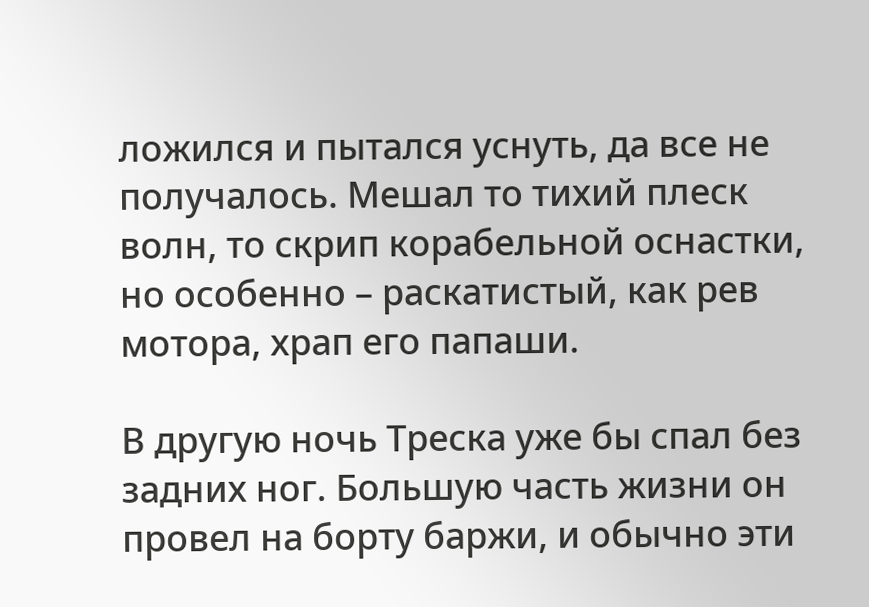ложился и пытался уснуть, да все не получалось. Мешал то тихий плеск волн, то скрип корабельной оснастки, но особенно – раскатистый, как рев мотора, храп его папаши.

В другую ночь Треска уже бы спал без задних ног. Большую часть жизни он провел на борту баржи, и обычно эти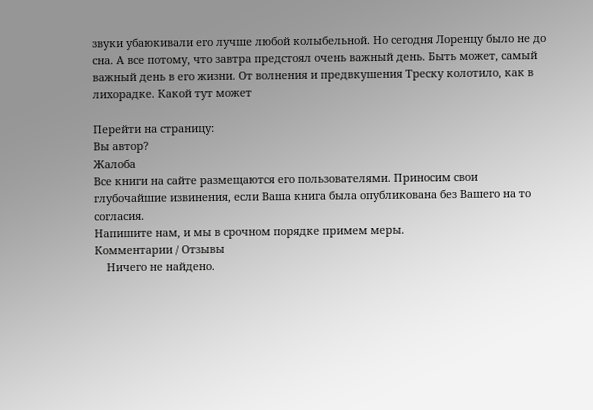звуки убаюкивали его лучше любой колыбельной. Но сегодня Лоренцу было не до сна. А все потому, что завтра предстоял очень важный день. Быть может, самый важный день в его жизни. От волнения и предвкушения Треску колотило, как в лихорадке. Какой тут может

Перейти на страницу:
Вы автор?
Жалоба
Все книги на сайте размещаются его пользователями. Приносим свои глубочайшие извинения, если Ваша книга была опубликована без Вашего на то согласия.
Напишите нам, и мы в срочном порядке примем меры.
Комментарии / Отзывы
    Ничего не найдено.